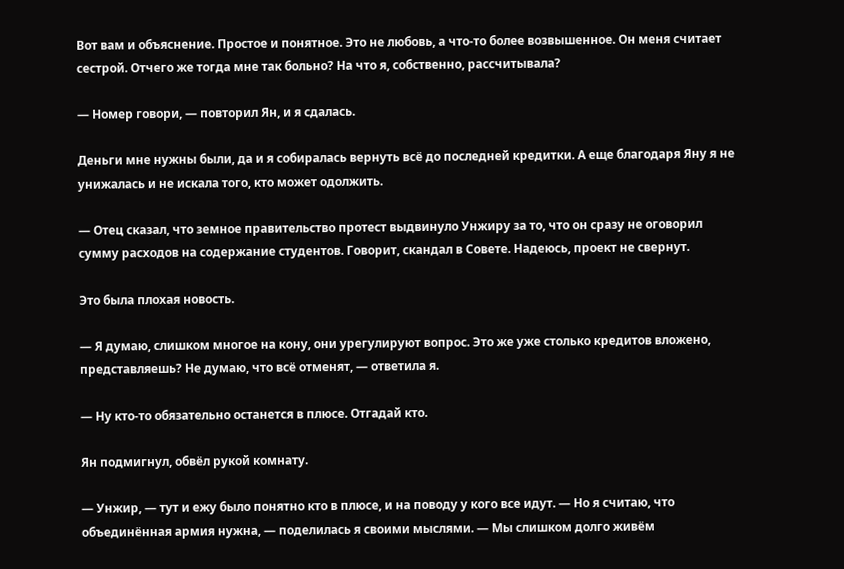Вот вам и объяснение. Простое и понятное. Это не любовь, а что-то более возвышенное. Он меня считает сестрой. Отчего же тогда мне так больно? На что я, собственно, рассчитывала?

— Номер говори, — повторил Ян, и я сдалась.

Деньги мне нужны были, да и я собиралась вернуть всё до последней кредитки. А еще благодаря Яну я не унижалась и не искала того, кто может одолжить.

— Отец сказал, что земное правительство протест выдвинуло Унжиру за то, что он сразу не оговорил сумму расходов на содержание студентов. Говорит, скандал в Совете. Надеюсь, проект не свернут.

Это была плохая новость.

— Я думаю, слишком многое на кону, они урегулируют вопрос. Это же уже столько кредитов вложено, представляешь? Не думаю, что всё отменят, — ответила я.

— Ну кто-то обязательно останется в плюсе. Отгадай кто.

Ян подмигнул, обвёл рукой комнату.

— Унжир, — тут и ежу было понятно кто в плюсе, и на поводу у кого все идут. — Но я считаю, что объединённая армия нужна, — поделилась я своими мыслями. — Мы слишком долго живём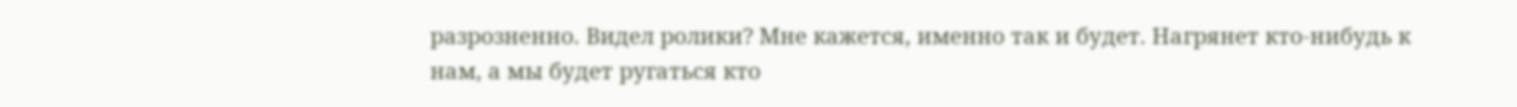разрозненно. Видел ролики? Мне кажется, именно так и будет. Нагрянет кто-нибудь к нам, а мы будет ругаться кто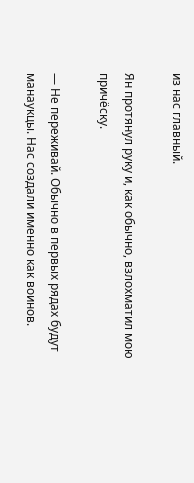из нас главный.

Ян протянул руку и, как обычно, взлохматил мою причёску.

— Не переживай. Обычно в первых рядах будут манаукцы. Нас создали именно как воинов.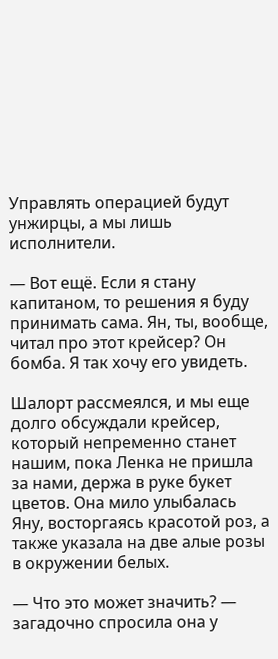Управлять операцией будут унжирцы, а мы лишь исполнители.

— Вот ещё. Если я стану капитаном, то решения я буду принимать сама. Ян, ты, вообще, читал про этот крейсер? Он бомба. Я так хочу его увидеть.

Шалорт рассмеялся, и мы еще долго обсуждали крейсер, который непременно станет нашим, пока Ленка не пришла за нами, держа в руке букет цветов. Она мило улыбалась Яну, восторгаясь красотой роз, а также указала на две алые розы в окружении белых.

— Что это может значить? — загадочно спросила она у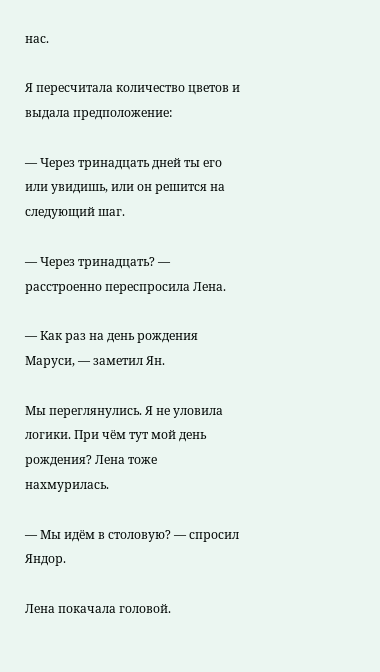нас.

Я пересчитала количество цветов и выдала предположение:

— Через тринадцать дней ты его или увидишь, или он решится на следующий шаг.

— Через тринадцать? — расстроенно переспросила Лена.

— Как раз на день рождения Маруси, — заметил Ян.

Мы переглянулись. Я не уловила логики. При чём тут мой день рождения? Лена тоже нахмурилась.

— Мы идём в столовую? — спросил Яндор.

Лена покачала головой.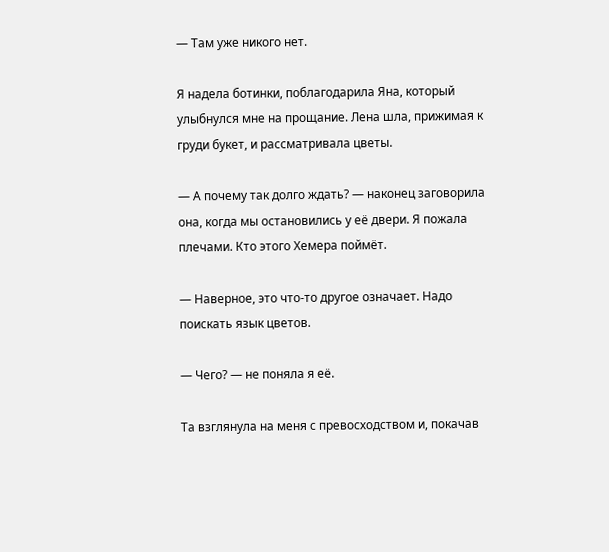— Там уже никого нет.

Я надела ботинки, поблагодарила Яна, который улыбнулся мне на прощание. Лена шла, прижимая к груди букет, и рассматривала цветы.

— А почему так долго ждать? — наконец заговорила она, когда мы остановились у её двери. Я пожала плечами. Кто этого Хемера поймёт.

— Наверное, это что-то другое означает. Надо поискать язык цветов.

— Чего? — не поняла я её.

Та взглянула на меня с превосходством и, покачав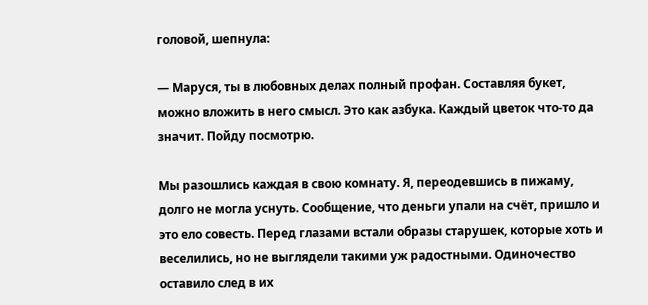головой, шепнула:

— Маруся, ты в любовных делах полный профан. Составляя букет, можно вложить в него смысл. Это как азбука. Каждый цветок что-то да значит. Пойду посмотрю.

Мы разошлись каждая в свою комнату. Я, переодевшись в пижаму, долго не могла уснуть. Сообщение, что деньги упали на счёт, пришло и это ело совесть. Перед глазами встали образы старушек, которые хоть и веселились, но не выглядели такими уж радостными. Одиночество оставило след в их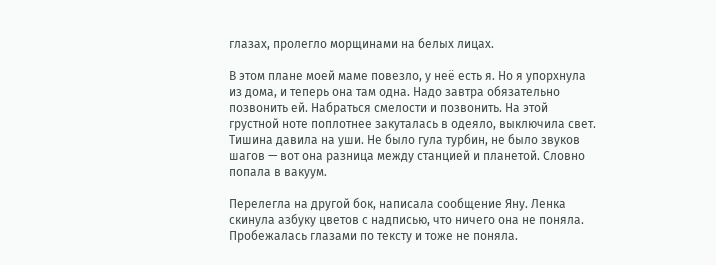глазах, пролегло морщинами на белых лицах.

В этом плане моей маме повезло, у неё есть я. Но я упорхнула из дома, и теперь она там одна. Надо завтра обязательно позвонить ей. Набраться смелости и позвонить. На этой грустной ноте поплотнее закуталась в одеяло, выключила свет. Тишина давила на уши. Не было гула турбин, не было звуков шагов — вот она разница между станцией и планетой. Словно попала в вакуум.

Перелегла на другой бок, написала сообщение Яну. Ленка скинула азбуку цветов с надписью, что ничего она не поняла. Пробежалась глазами по тексту и тоже не поняла.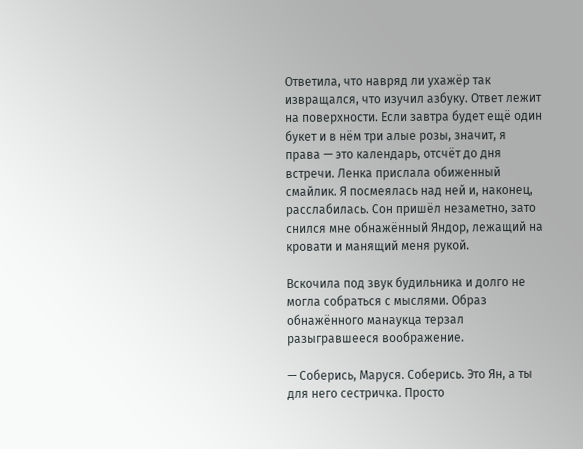Ответила, что навряд ли ухажёр так извращался, что изучил азбуку. Ответ лежит на поверхности. Если завтра будет ещё один букет и в нём три алые розы, значит, я права — это календарь, отсчёт до дня встречи. Ленка прислала обиженный смайлик. Я посмеялась над ней и, наконец, расслабилась. Сон пришёл незаметно, зато снился мне обнажённый Яндор, лежащий на кровати и манящий меня рукой.

Вскочила под звук будильника и долго не могла собраться с мыслями. Образ обнажённого манаукца терзал разыгравшееся воображение.

— Соберись, Маруся. Соберись. Это Ян, а ты для него сестричка. Просто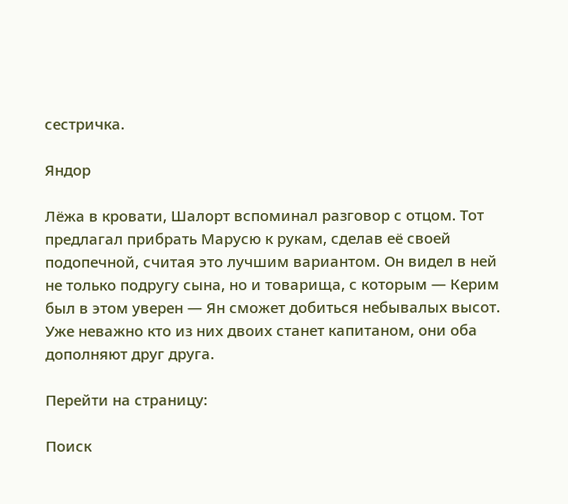сестричка.

Яндор

Лёжа в кровати, Шалорт вспоминал разговор с отцом. Тот предлагал прибрать Марусю к рукам, сделав её своей подопечной, считая это лучшим вариантом. Он видел в ней не только подругу сына, но и товарища, с которым — Керим был в этом уверен — Ян сможет добиться небывалых высот. Уже неважно кто из них двоих станет капитаном, они оба дополняют друг друга.

Перейти на страницу:

Поиск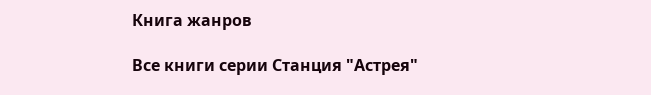Книга жанров

Все книги серии Станция "Астрея"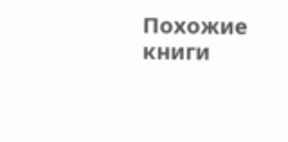Похожие книги